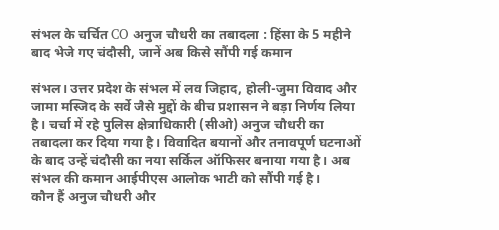संभल के चर्चित CO अनुज चौधरी का तबादला : हिंसा के 5 महीने बाद भेजे गए चंदौसी, जानें अब किसे सौंपी गई कमान

संभल। उत्तर प्रदेश के संभल में लव जिहाद, होली-जुमा विवाद और जामा मस्जिद के सर्वे जैसे मुद्दों के बीच प्रशासन ने बड़ा निर्णय लिया है। चर्चा में रहे पुलिस क्षेत्राधिकारी (सीओ) अनुज चौधरी का तबादला कर दिया गया है। विवादित बयानों और तनावपूर्ण घटनाओं के बाद उन्हें चंदौसी का नया सर्किल ऑफिसर बनाया गया है। अब संभल की कमान आईपीएस आलोक भाटी को सौंपी गई है।
कौन हैं अनुज चौधरी और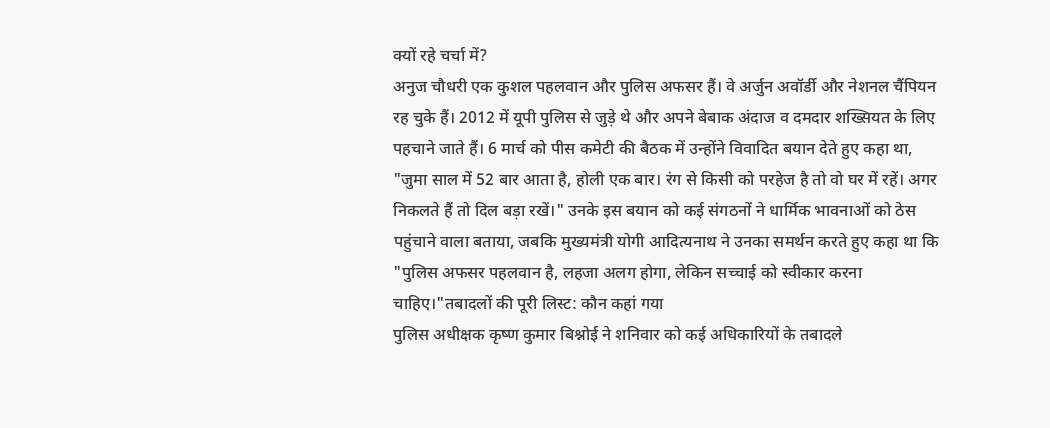क्यों रहे चर्चा में?
अनुज चौधरी एक कुशल पहलवान और पुलिस अफसर हैं। वे अर्जुन अवॉर्डी और नेशनल चैंपियन रह चुके हैं। 2012 में यूपी पुलिस से जुड़े थे और अपने बेबाक अंदाज व दमदार शख्सियत के लिए पहचाने जाते हैं। 6 मार्च को पीस कमेटी की बैठक में उन्होंने विवादित बयान देते हुए कहा था, "जुमा साल में 52 बार आता है, होली एक बार। रंग से किसी को परहेज है तो वो घर में रहें। अगर निकलते हैं तो दिल बड़ा रखें।" उनके इस बयान को कई संगठनों ने धार्मिक भावनाओं को ठेस पहुंचाने वाला बताया, जबकि मुख्यमंत्री योगी आदित्यनाथ ने उनका समर्थन करते हुए कहा था कि "पुलिस अफसर पहलवान है, लहजा अलग होगा, लेकिन सच्चाई को स्वीकार करना चाहिए।"तबादलों की पूरी लिस्ट: कौन कहां गया
पुलिस अधीक्षक कृष्ण कुमार बिश्नोई ने शनिवार को कई अधिकारियों के तबादले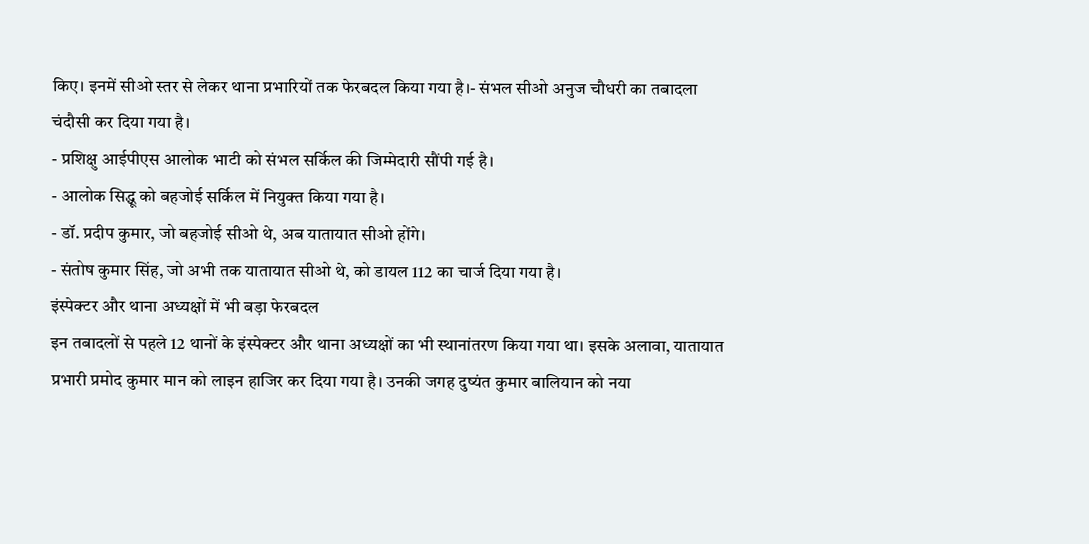किए। इनमें सीओ स्तर से लेकर थाना प्रभारियों तक फेरबदल किया गया है।- संभल सीओ अनुज चौधरी का तबादला चंदौसी कर दिया गया है।
- प्रशिक्षु आईपीएस आलोक भाटी को संभल सर्किल की जिम्मेदारी सौंपी गई है।
- आलोक सिद्धू को बहजोई सर्किल में नियुक्त किया गया है।
- डॉ. प्रदीप कुमार, जो बहजोई सीओ थे, अब यातायात सीओ होंगे।
- संतोष कुमार सिंह, जो अभी तक यातायात सीओ थे, को डायल 112 का चार्ज दिया गया है।
इंस्पेक्टर और थाना अध्यक्षों में भी बड़ा फेरबदल
इन तबादलों से पहले 12 थानों के इंस्पेक्टर और थाना अध्यक्षों का भी स्थानांतरण किया गया था। इसके अलावा, यातायात प्रभारी प्रमोद कुमार मान को लाइन हाजिर कर दिया गया है। उनकी जगह दुष्यंत कुमार बालियान को नया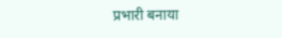प्रभारी बनाया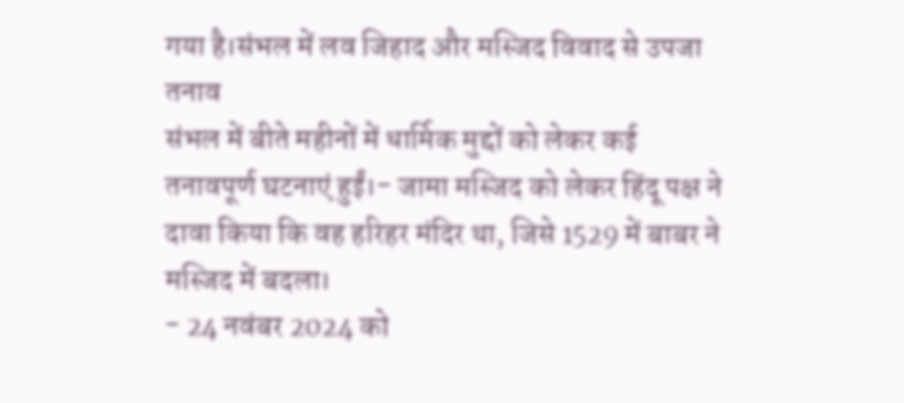गया है।संभल में लव जिहाद और मस्जिद विवाद से उपजा तनाव
संभल में बीते महीनों में धार्मिक मुद्दों को लेकर कई तनावपूर्ण घटनाएं हुईं।- जामा मस्जिद को लेकर हिंदू पक्ष ने दावा किया कि वह हरिहर मंदिर था, जिसे 1529 में बाबर ने मस्जिद में बदला।
- 24 नवंबर 2024 को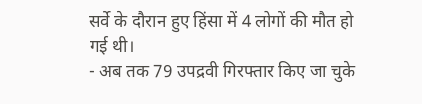सर्वे के दौरान हुए हिंसा में 4 लोगों की मौत हो गई थी।
- अब तक 79 उपद्रवी गिरफ्तार किए जा चुके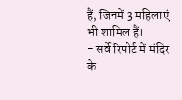हैं, जिनमें 3 महिलाएं भी शामिल हैं।
- सर्वे रिपोर्ट में मंदिर के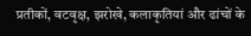प्रतीकों, वटवृक्ष, झरोखे, कलाकृतियां और ढांचों के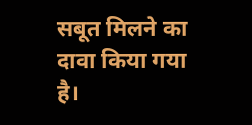सबूत मिलने का दावा किया गया है।